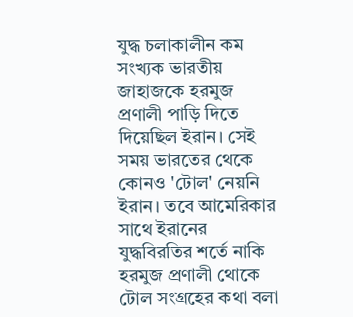যুদ্ধ চলাকালীন কম সংখ্যক ভারতীয় জাহাজকে হরমুজ প্রণালী পাড়ি দিতে দিয়েছিল ইরান। সেই সময় ভারতের থেকে কোনও 'টোল' নেয়নি ইরান। তবে আমেরিকার সাথে ইরানের যুদ্ধবিরতির শর্তে নাকি হরমুজ প্রণালী থোকে টোল সংগ্রহের কথা বলা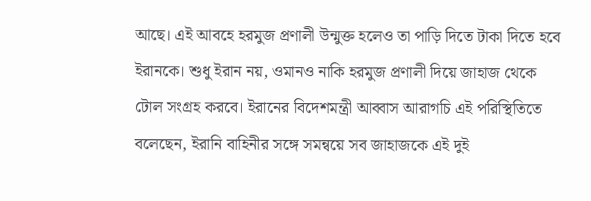আছে। এই আবহে হরমুজ প্রণালী উন্মুক্ত হলেও তা পাড়ি দিতে টাকা দিতে হবে ইরানকে। শুধু ইরান নয়, ওমানও নাকি হরমুজ প্রণালী দিয়ে জাহাজ থেকে টোল সংগ্রহ করবে। ইরানের বিদেশমন্ত্রী আব্বাস আরাগচি এই পরিস্থিতিতে বলেছেন, ইরানি বাহিনীর সঙ্গে সমন্বয়ে সব জাহাজকে এই দুই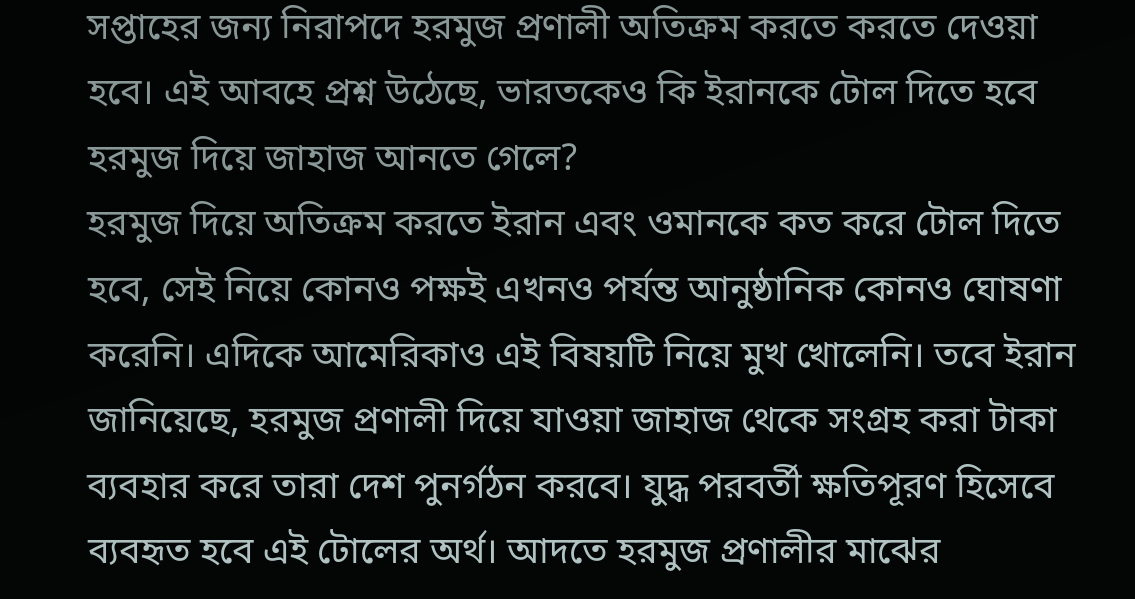সপ্তাহের জন্য নিরাপদে হরমুজ প্রণালী অতিক্রম করতে করতে দেওয়া হবে। এই আবহে প্রশ্ন উঠেছে, ভারতকেও কি ইরানকে টোল দিতে হবে হরমুজ দিয়ে জাহাজ আনতে গেলে?
হরমুজ দিয়ে অতিক্রম করতে ইরান এবং ওমানকে কত করে টোল দিতে হবে, সেই নিয়ে কোনও পক্ষই এখনও পর্যন্ত আনুষ্ঠানিক কোনও ঘোষণা করেনি। এদিকে আমেরিকাও এই বিষয়টি নিয়ে মুখ খোলেনি। তবে ইরান জানিয়েছে, হরমুজ প্রণালী দিয়ে যাওয়া জাহাজ থেকে সংগ্রহ করা টাকা ব্যবহার করে তারা দেশ পুনর্গঠন করবে। যুদ্ধ পরবর্তী ক্ষতিপূরণ হিসেবে ব্যবহৃত হবে এই টোলের অর্থ। আদতে হরমুজ প্রণালীর মাঝের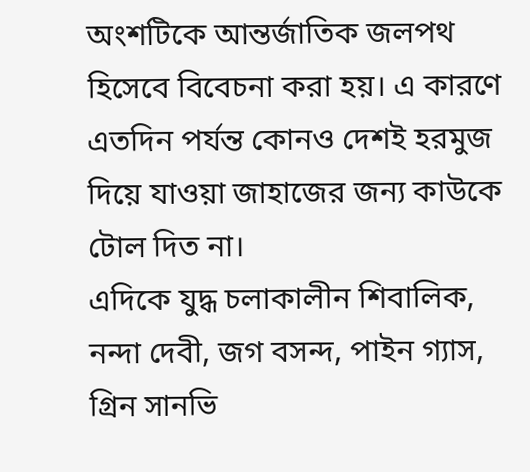অংশটিকে আন্তর্জাতিক জলপথ হিসেবে বিবেচনা করা হয়। এ কারণে এতদিন পর্যন্ত কোনও দেশই হরমুজ দিয়ে যাওয়া জাহাজের জন্য কাউকে টোল দিত না।
এদিকে যুদ্ধ চলাকালীন শিবালিক, নন্দা দেবী, জগ বসন্দ, পাইন গ্যাস, গ্রিন সানভি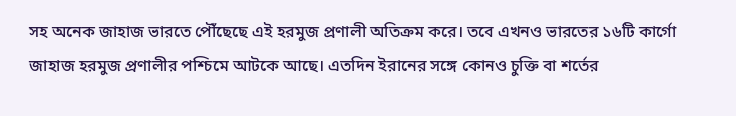সহ অনেক জাহাজ ভারতে পৌঁছেছে এই হরমুজ প্রণালী অতিক্রম করে। তবে এখনও ভারতের ১৬টি কার্গো জাহাজ হরমুজ প্রণালীর পশ্চিমে আটকে আছে। এতদিন ইরানের সঙ্গে কোনও চুক্তি বা শর্তের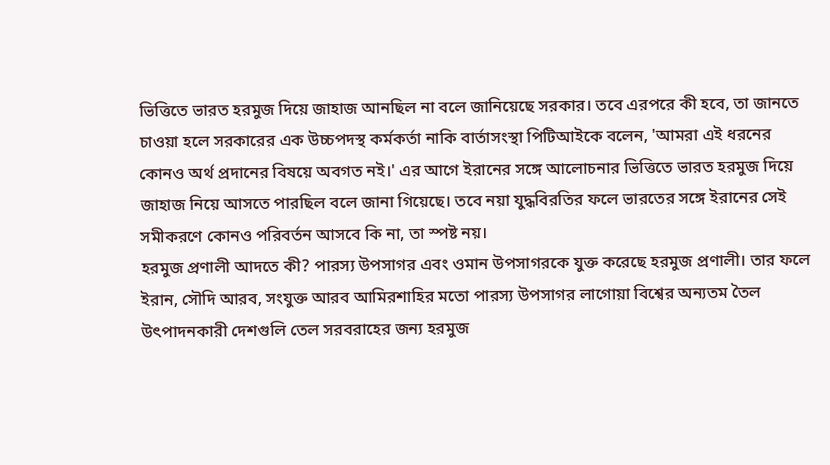ভিত্তিতে ভারত হরমুজ দিয়ে জাহাজ আনছিল না বলে জানিয়েছে সরকার। তবে এরপরে কী হবে, তা জানতে চাওয়া হলে সরকারের এক উচ্চপদস্থ কর্মকর্তা নাকি বার্তাসংস্থা পিটিআইকে বলেন, 'আমরা এই ধরনের কোনও অর্থ প্রদানের বিষয়ে অবগত নই।' এর আগে ইরানের সঙ্গে আলোচনার ভিত্তিতে ভারত হরমুজ দিয়ে জাহাজ নিয়ে আসতে পারছিল বলে জানা গিয়েছে। তবে নয়া যুদ্ধবিরতির ফলে ভারতের সঙ্গে ইরানের সেই সমীকরণে কোনও পরিবর্তন আসবে কি না, তা স্পষ্ট নয়।
হরমুজ প্রণালী আদতে কী? পারস্য উপসাগর এবং ওমান উপসাগরকে যুক্ত করেছে হরমুজ প্রণালী। তার ফলে ইরান, সৌদি আরব, সংযুক্ত আরব আমিরশাহির মতো পারস্য উপসাগর লাগোয়া বিশ্বের অন্যতম তৈল উৎপাদনকারী দেশগুলি তেল সরবরাহের জন্য হরমুজ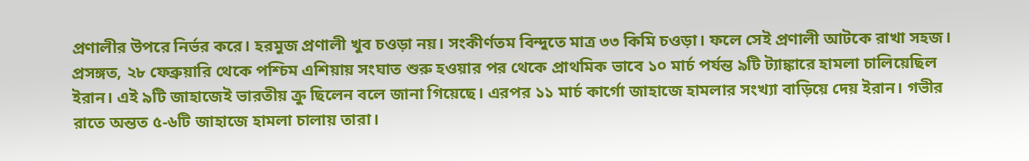প্রণালীর উপরে নির্ভর করে। হরমুজ প্রণালী খুব চওড়া নয়। সংকীর্ণতম বিন্দুতে মাত্র ৩৩ কিমি চওড়া। ফলে সেই প্রণালী আটকে রাখা সহজ। প্রসঙ্গত, ২৮ ফেব্রুয়ারি থেকে পশ্চিম এশিয়ায় সংঘাত শুরু হওয়ার পর থেকে প্রাথমিক ভাবে ১০ মার্চ পর্যন্ত ৯টি ট্যাঙ্কারে হামলা চালিয়েছিল ইরান। এই ৯টি জাহাজেই ভারতীয় ক্রু ছিলেন বলে জানা গিয়েছে। এরপর ১১ মার্চ কার্গো জাহাজে হামলার সংখ্যা বাড়িয়ে দেয় ইরান। গভীর রাতে অন্তত ৫-৬টি জাহাজে হামলা চালায় তারা।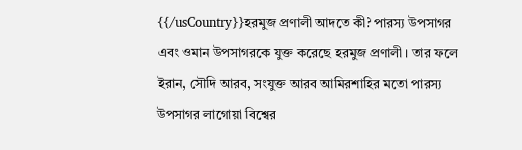{{/usCountry}}হরমুজ প্রণালী আদতে কী? পারস্য উপসাগর এবং ওমান উপসাগরকে যুক্ত করেছে হরমুজ প্রণালী। তার ফলে ইরান, সৌদি আরব, সংযুক্ত আরব আমিরশাহির মতো পারস্য উপসাগর লাগোয়া বিশ্বের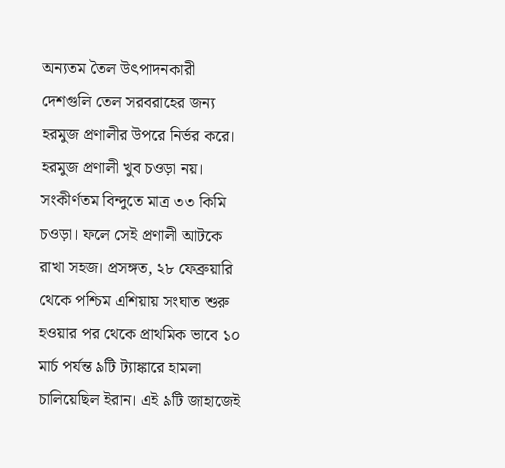অন্যতম তৈল উৎপাদনকারী দেশগুলি তেল সরবরাহের জন্য হরমুজ প্রণালীর উপরে নির্ভর করে। হরমুজ প্রণালী খুব চওড়া নয়। সংকীর্ণতম বিন্দুতে মাত্র ৩৩ কিমি চওড়া। ফলে সেই প্রণালী আটকে রাখা সহজ। প্রসঙ্গত, ২৮ ফেব্রুয়ারি থেকে পশ্চিম এশিয়ায় সংঘাত শুরু হওয়ার পর থেকে প্রাথমিক ভাবে ১০ মার্চ পর্যন্ত ৯টি ট্যাঙ্কারে হামলা চালিয়েছিল ইরান। এই ৯টি জাহাজেই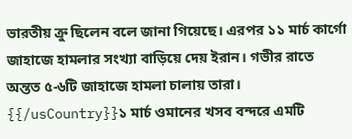ভারতীয় ক্রু ছিলেন বলে জানা গিয়েছে। এরপর ১১ মার্চ কার্গো জাহাজে হামলার সংখ্যা বাড়িয়ে দেয় ইরান। গভীর রাতে অন্তত ৫-৬টি জাহাজে হামলা চালায় তারা।
{{/usCountry}}১ মার্চ ওমানের খসব বন্দরে এমটি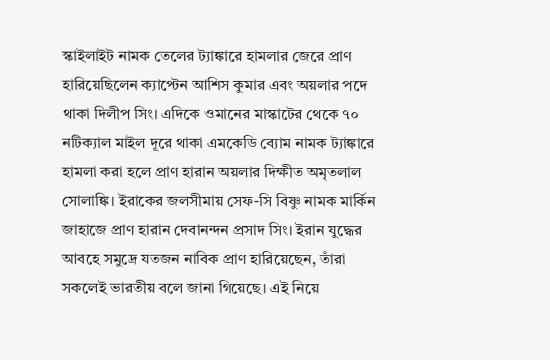স্কাইলাইট নামক তেলের ট্যাঙ্কারে হামলার জেরে প্রাণ হারিয়েছিলেন ক্যাপ্টেন আশিস কুমার এবং অয়লার পদে থাকা দিলীপ সিং। এদিকে ওমানের মাস্কাটের থেকে ৭০ নটিক্যাল মাইল দূরে থাকা এমকেডি ব্যোম নামক ট্যাঙ্কারে হামলা করা হলে প্রাণ হারান অয়লার দিক্ষীত অমৃতলাল সোলাঙ্কি। ইরাকের জলসীমায় সেফ-সি বিষ্ণু নামক মার্কিন জাহাজে প্রাণ হারান দেবানন্দন প্রসাদ সিং। ইরান যুদ্ধের আবহে সমুদ্রে যতজন নাবিক প্রাণ হারিয়েছেন, তাঁরা সকলেই ভারতীয় বলে জানা গিয়েছে। এই নিয়ে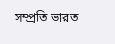সম্প্রতি ভারত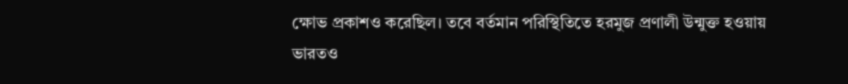ক্ষোভ প্রকাশও করেছিল। তবে বর্তমান পরিস্থিতিতে হরমুজ প্রণালী উন্মুক্ত হওয়ায় ভারতও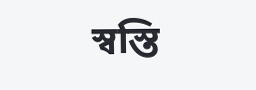স্বস্তি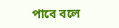পাবে বলে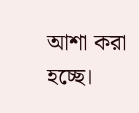আশা করা হচ্ছে।